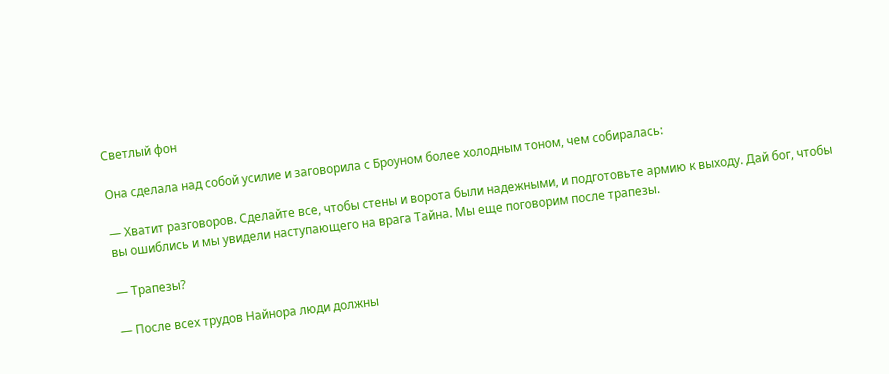Светлый фон

Она сделала над собой усилие и заговорила с Броуном более холодным тоном, чем собиралась:

— Хватит разговоров. Сделайте все, чтобы стены и ворота были надежными, и подготовьте армию к выходу. Дай бог, чтобы вы ошиблись и мы увидели наступающего на врага Тайна. Мы еще поговорим после трапезы.

— Трапезы?

— После всех трудов Найнора люди должны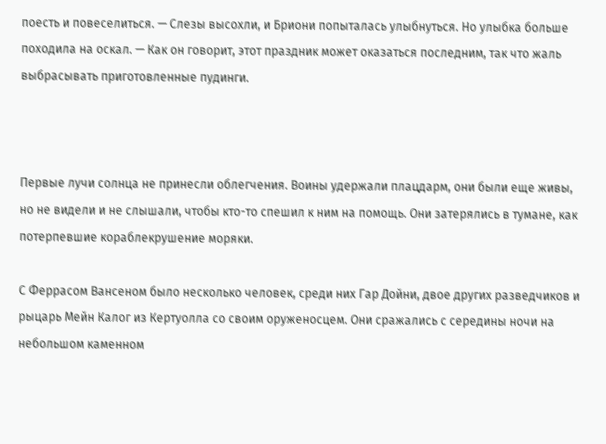поесть и повеселиться. — Слезы высохли, и Бриони попыталась улыбнуться. Но улыбка больше походила на оскал. — Как он говорит, этот праздник может оказаться последним, так что жаль выбрасывать приготовленные пудинги.



Первые лучи солнца не принесли облегчения. Воины удержали плацдарм, они были еще живы, но не видели и не слышали, чтобы кто-то спешил к ним на помощь. Они затерялись в тумане, как потерпевшие кораблекрушение моряки.

С Феррасом Вансеном было несколько человек, среди них Гар Дойни, двое других разведчиков и рыцарь Мейн Калог из Кертуолла со своим оруженосцем. Они сражались с середины ночи на небольшом каменном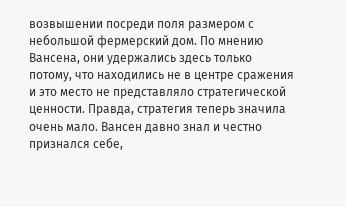возвышении посреди поля размером с небольшой фермерский дом. По мнению Вансена, они удержались здесь только потому, что находились не в центре сражения и это место не представляло стратегической ценности. Правда, стратегия теперь значила очень мало. Вансен давно знал и честно признался себе,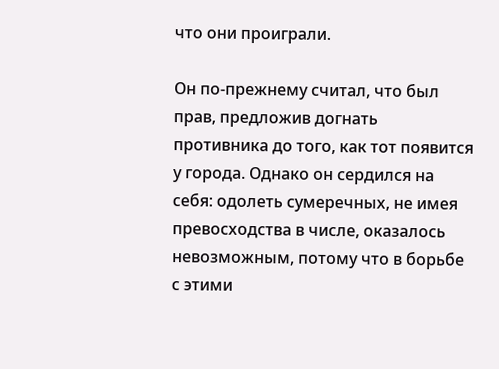что они проиграли.

Он по-прежнему считал, что был прав, предложив догнать противника до того, как тот появится у города. Однако он сердился на себя: одолеть сумеречных, не имея превосходства в числе, оказалось невозможным, потому что в борьбе с этими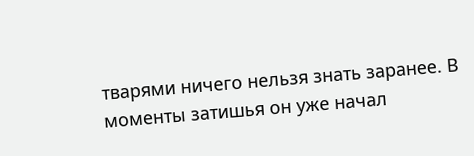тварями ничего нельзя знать заранее. В моменты затишья он уже начал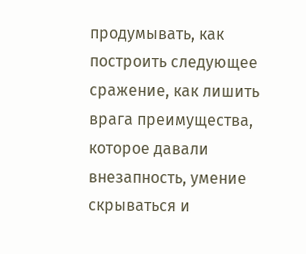продумывать, как построить следующее сражение, как лишить врага преимущества, которое давали внезапность, умение скрываться и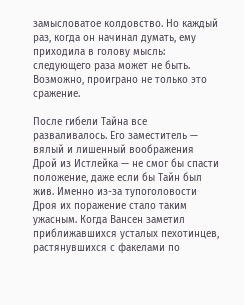замысловатое колдовство. Но каждый раз, когда он начинал думать, ему приходила в голову мысль: следующего раза может не быть. Возможно, проиграно не только это сражение.

После гибели Тайна все разваливалось. Его заместитель — вялый и лишенный воображения Дрой из Истлейка — не смог бы спасти положение, даже если бы Тайн был жив. Именно из-за тупоголовости Дроя их поражение стало таким ужасным. Когда Вансен заметил приближавшихся усталых пехотинцев, растянувшихся с факелами по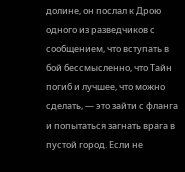долине, он послал к Дрою одного из разведчиков с сообщением, что вступать в бой бессмысленно, что Тайн погиб и лучшее, что можно сделать, — это зайти с фланга и попытаться загнать врага в пустой город. Если не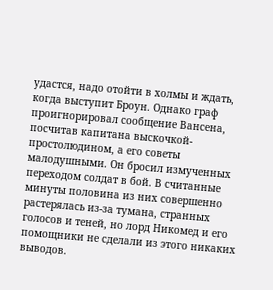удастся, надо отойти в холмы и ждать, когда выступит Броун. Однако граф проигнорировал сообщение Вансена, посчитав капитана выскочкой-простолюдином, а его советы малодушными. Он бросил измученных переходом солдат в бой. В считанные минуты половина из них совершенно растерялась из-за тумана, странных голосов и теней, но лорд Никомед и его помощники не сделали из этого никаких выводов.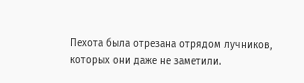Пехота была отрезана отрядом лучников, которых они даже не заметили.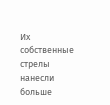Их собственные стрелы нанесли больше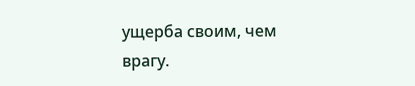ущерба своим, чем врагу.